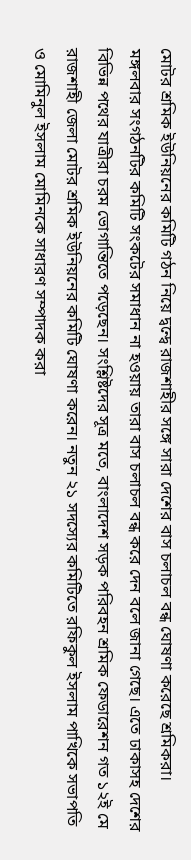মোটর শ্রমিক ইউনিয়নের কমিটি গঠন নিয়ে দ্বন্দ্বে রাজশাহীর সঙ্গে সারা দেশের বাস চলাচল বন্ধ ঘোষণা করেছে শ্রমিকরা। মঙ্গলবার সংগঠনটির কমিটি সংকটের সমাধান না হওয়ায় তারা বাস চলাচল বন্ধ করে দেন বলে জানা গেছে। এতে ঢাকাসহ দেশের বিভিন্ন পথের যাত্রীরা চরম ভোগান্তিতে পড়েছেন। সংশ্লিষ্টদের সূত্র মতে, বাংলাদেশ সড়ক পরিবহন শ্রমিক ফেডারেশন গত ১২ই মে রাজশাহী জেলা মোটর শ্রমিক ইউনিয়নের কমিটি ঘোষণা করেন। নতুন ২১ সদস্যের কমিটিতে রফিকুল ইসলাম পাখিকে সভাপতি ও মোমিনুল ইসলাম মোমিনকে সাধারণ সম্পাদক করা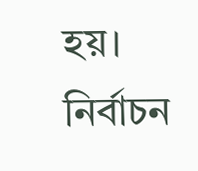হয়। নির্বাচন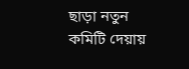ছাড়া নতুন কমিটি দেয়ায়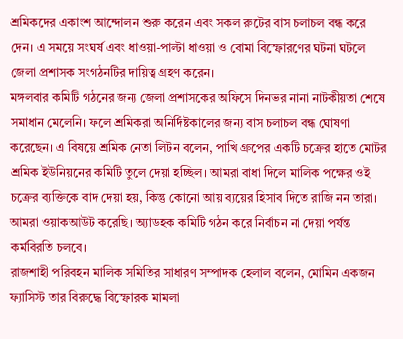শ্রমিকদের একাংশ আন্দোলন শুরু করেন এবং সকল রুটের বাস চলাচল বন্ধ করে দেন। এ সময়ে সংঘর্ষ এবং ধাওয়া-পাল্টা ধাওয়া ও বোমা বিস্ফোরণের ঘটনা ঘটলে জেলা প্রশাসক সংগঠনটির দায়িত্ব গ্রহণ করেন।
মঙ্গলবার কমিটি গঠনের জন্য জেলা প্রশাসকের অফিসে দিনভর নানা নাটকীয়তা শেষে সমাধান মেলেনি। ফলে শ্রমিকরা অনির্দিষ্টকালের জন্য বাস চলাচল বন্ধ ঘোষণা করেছেন। এ বিষয়ে শ্রমিক নেতা লিটন বলেন, পাখি গ্রুপের একটি চক্রের হাতে মোটর শ্রমিক ইউনিয়নের কমিটি তুলে দেয়া হচ্ছিল। আমরা বাধা দিলে মালিক পক্ষের ওই চক্রের ব্যক্তিকে বাদ দেয়া হয়, কিন্তু কোনো আয় ব্যয়ের হিসাব দিতে রাজি নন তারা। আমরা ওয়াকআউট করেছি। অ্যাডহক কমিটি গঠন করে নির্বাচন না দেয়া পর্যন্ত কর্মবিরতি চলবে।
রাজশাহী পরিবহন মালিক সমিতির সাধারণ সম্পাদক হেলাল বলেন, মোমিন একজন ফ্যাসিস্ট তার বিরুদ্ধে বিস্ফোরক মামলা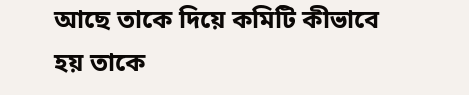আছে তাকে দিয়ে কমিটি কীভাবে হয় তাকে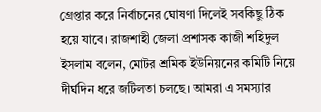গ্রেপ্তার করে নির্বাচনের ঘোষণা দিলেই সবকিছু ঠিক হয়ে যাবে। রাজশাহী জেলা প্রশাসক কাজী শহিদুল ইসলাম বলেন, মোটর শ্রমিক ইউনিয়নের কমিটি নিয়ে দীর্ঘদিন ধরে জটিলতা চলছে। আমরা এ সমস্যার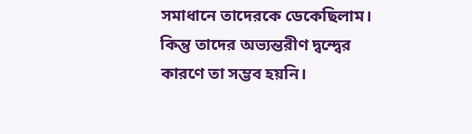সমাধানে তাদেরকে ডেকেছিলাম। কিন্তু তাদের অভ্যন্তরীণ দ্বন্দ্বের কারণে তা সম্ভব হয়নি।